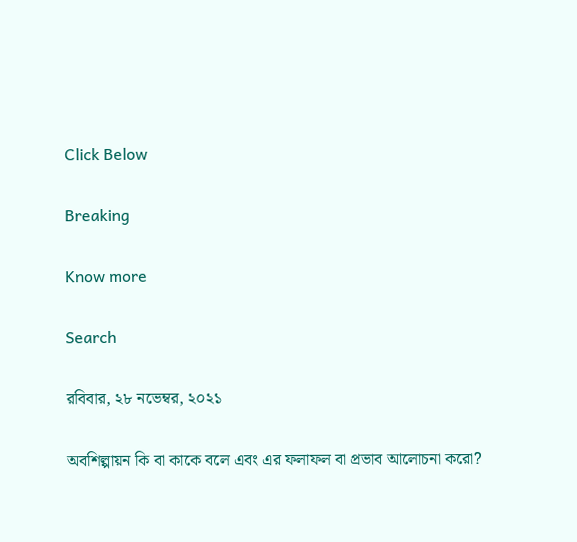Click Below

Breaking

Know more

Search

রবিবার, ২৮ নভেম্বর, ২০২১

অবশিল্পায়ন কি বা কাকে বলে এবং এর ফলাফল বা প্রভাব আলোচনা করো?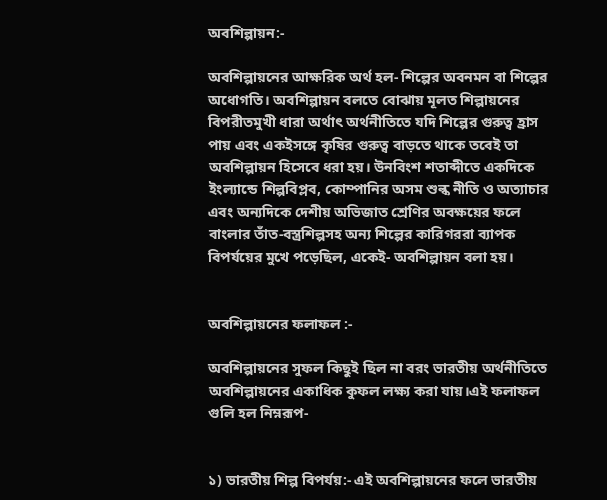অবশিল্পায়ন:-

অবশিল্পায়নের আক্ষরিক অর্থ হল- শিল্পের অবনমন বা শিল্পের অধোগতি। অবশিল্পায়ন বলতে বোঝায় মূলত শিল্পায়নের বিপরীতমুখী ধারা অর্থাৎ অর্থনীতিতে যদি শিল্পের গুরুত্ব হ্রাস পায় এবং একইসঙ্গে কৃষির গুরুত্ব বাড়তে থাকে তবেই তা অবশিল্পায়ন হিসেবে ধরা হয়। উনবিংশ শতাব্দীতে একদিকে ইংল্যান্ডে শিল্পবিপ্লব, কোম্পানির অসম শুল্ক নীতি ও অত্যাচার এবং অন্যদিকে দেশীয় অভিজাত শ্রেণির অবক্ষয়ের ফলে বাংলার তাঁত-বস্ত্রশিল্পসহ অন্য শিল্পের কারিগররা ব্যাপক বিপর্যয়ের মুখে পড়েছিল, একেই- অবশিল্পায়ন বলা হয়।


অবশিল্পায়নের ফলাফল :-

অবশিল্পায়নের সুফল কিছুই ছিল না বরং ভারতীয় অর্থনীতিতে অবশিল্পায়নের একাধিক কুফল লক্ষ্য করা যায়।এই ফলাফল গুলি হল নিম্নরূপ-


১) ভারতীয় শিল্প বিপর্যয়:- এই অবশিল্পায়নের ফলে ভারতীয়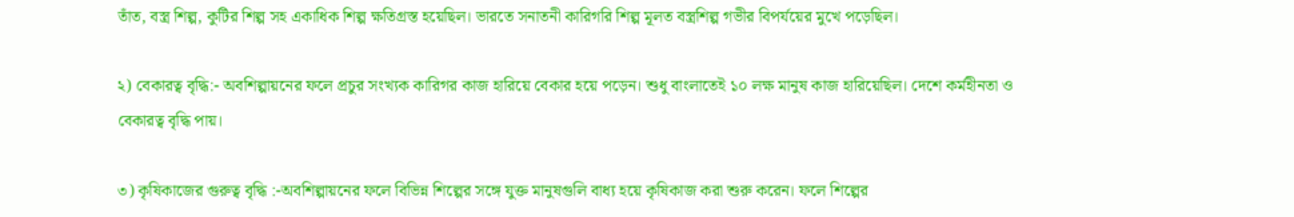তাঁত, বস্ত্র শিল্প, কুটির শিল্প সহ একাধিক শিল্প ক্ষতিগ্রস্ত হয়েছিল। ভারতে সনাতনী কারিগরি শিল্প মূলত বস্ত্রশিল্প গভীর বিপর্যয়ের মুখে পড়েছিল।

২) বেকারত্ব বৃদ্ধি:- অবশিল্পায়নের ফলে প্রচুর সংখ্যক কারিগর কাজ হারিয়ে বেকার হয়ে পড়েন। শুধু বাংলাতেই ১০ লক্ষ মানুষ কাজ হারিয়েছিল। দেশে কর্মহীনতা ও বেকারত্ব বৃদ্ধি পায়।

৩) কৃষিকাজের গুরুত্ব বৃদ্ধি :-অবশিল্পায়নের ফলে বিভিন্ন শিল্পের সঙ্গে যুক্ত মানুষগুলি বাধ্য হয়ে কৃষিকাজ করা শুরু করেন। ফলে শিল্পের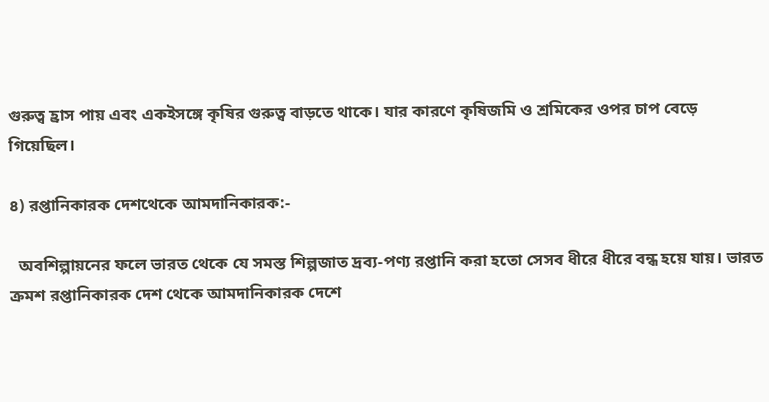গুরুত্ব হ্রাস পায় এবং একইসঙ্গে কৃষির গুরুত্ব বাড়তে থাকে। যার কারণে কৃষিজমি ও শ্রমিকের ওপর চাপ বেড়ে গিয়েছিল।

৪) রপ্তানিকারক দেশথেকে আমদানিকারক:-

  অবশিল্পায়নের ফলে ভারত থেকে যে সমস্ত শিল্পজাত দ্রব্য-পণ্য রপ্তানি করা হতো সেসব ধীরে ধীরে বন্ধ হয়ে যায়। ভারত ক্রমশ রপ্তানিকারক দেশ থেকে আমদানিকারক দেশে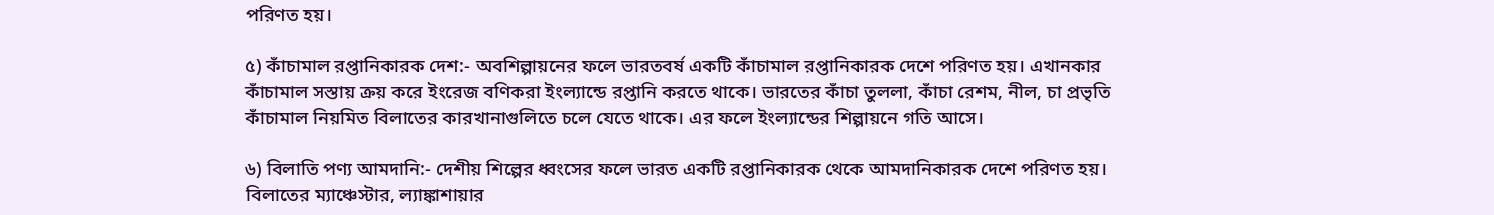পরিণত হয়।

৫) কাঁচামাল রপ্তানিকারক দেশ:- অবশিল্পায়নের ফলে ভারতবর্ষ একটি কাঁচামাল রপ্তানিকারক দেশে পরিণত হয়। এখানকার কাঁচামাল সস্তায় ক্রয় করে ইংরেজ বণিকরা ইংল্যান্ডে রপ্তানি করতে থাকে। ভারতের কাঁচা তুললা, কাঁচা রেশম, নীল, চা প্রভৃতি কাঁচামাল নিয়মিত বিলাতের কারখানাগুলিতে চলে যেতে থাকে। এর‌ ফলে ইংল্যান্ডের শিল্পায়নে গতি আসে।

৬) বিলাতি পণ্য আমদানি:- দেশীয় শিল্পের ধ্বংসের ফলে ভারত একটি রপ্তানিকারক থেকে আমদানিকারক দেশে পরিণত হয়। বিলাতের ম্যাঞ্চেস্টার, ল্যাঙ্কাশায়ার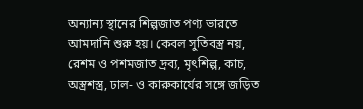অন্যান্য স্থানের শিল্পজাত পণ্য ভারতে আমদানি শুরু হয়। কেবল সুতিবস্ত্র নয়, রেশম ও পশমজাত দ্রব্য, মৃৎশিল্প, কাচ, অস্ত্রশস্ত্র, ঢাল- ও কারুকার্যের সঙ্গে জড়িত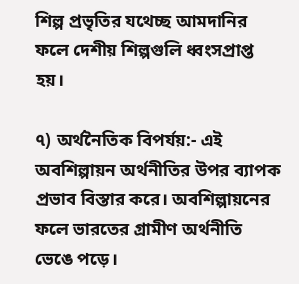শিল্প প্রভৃতির যথেচ্ছ আমদানির ফলে দেশীয় শিল্পগুলি ধ্বংসপ্রাপ্ত হয়।

৭) অর্থনৈতিক বিপর্যয়:- এই অবশিল্পায়ন অর্থনীতির উপর ব্যাপক প্রভাব বিস্তার করে। অবশিল্পায়নের ফলে ভারতের গ্রামীণ অর্থনীতি ভেঙে পড়ে।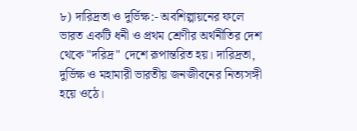৮) দারিদ্রতা ও দুর্ভিক্ষ:- অবশিল্পায়নের ফলে ভারত একটি ধনী ও প্রথম শ্রেণীর অর্থনীতির দেশ থেকে "দরিদ্র" দেশে রূপান্তরিত হয়। দারিদ্রতা, দুর্ভিক্ষ ও মহামারী ভারতীয় জনজীবনের নিত্যসঙ্গী হয়ে ওঠে।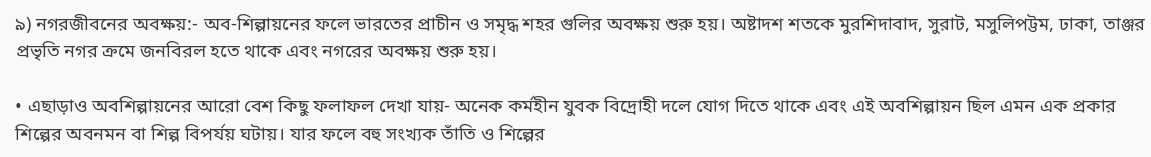৯) নগরজীবনের অবক্ষয়:- অব-শিল্পায়নের ফলে ভারতের প্রাচীন ও সমৃদ্ধ শহর গুলির অবক্ষয় শুরু হয়। অষ্টাদশ শতকে মুরশিদাবাদ, সুরাট, মসুলিপট্টম, ঢাকা, তাঞ্জর প্রভৃতি নগর ক্রমে জনবিরল হতে থাকে এবং নগরের অবক্ষয় শুরু হয়।

• এছাড়াও অবশিল্পায়নের আরো বেশ কিছু ফলাফল দেখা যায়- অনেক কর্মহীন যুবক বিদ্রোহী দলে যোগ দিতে থাকে এবং এই অবশিল্পায়ন ছিল এমন এক প্রকার শিল্পের অবনমন বা শিল্প বিপর্যয় ঘটায়। যার ফলে বহু সংখ্যক তাঁতি ও শিল্পের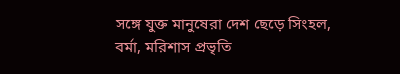সঙ্গে যুক্ত মানুষেরা দেশ ছেড়ে সিংহল, বর্মা, মরিশাস প্রভৃতি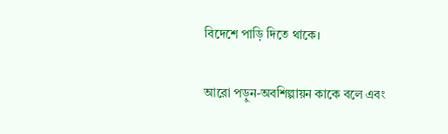বিদেশে পাড়ি দিতে থাকে।

আরো পড়ুন-অবশিল্পায়ন কাকে বলে এবং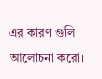এর কারণ গুলি আলোচনা করো।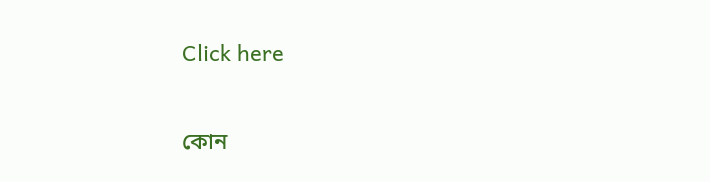Click here

কোন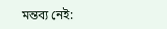মন্তব্য নেই: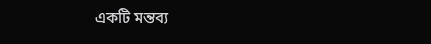একটি মন্তব্য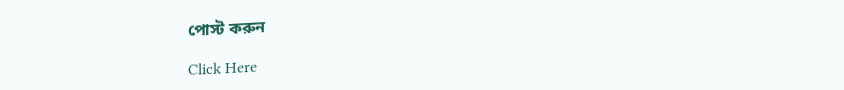পোস্ট করুন

Click Here